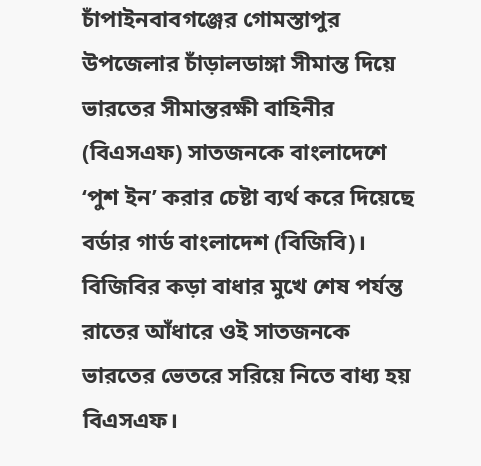চাঁপাইনবাবগঞ্জের গোমস্তাপুর উপজেলার চাঁড়ালডাঙ্গা সীমান্ত দিয়ে ভারতের সীমান্তরক্ষী বাহিনীর (বিএসএফ) সাতজনকে বাংলাদেশে ‘পুশ ইন’ করার চেষ্টা ব্যর্থ করে দিয়েছে বর্ডার গার্ড বাংলাদেশ (বিজিবি)। বিজিবির কড়া বাধার মুখে শেষ পর্যন্ত রাতের আঁধারে ওই সাতজনকে ভারতের ভেতরে সরিয়ে নিতে বাধ্য হয় বিএসএফ।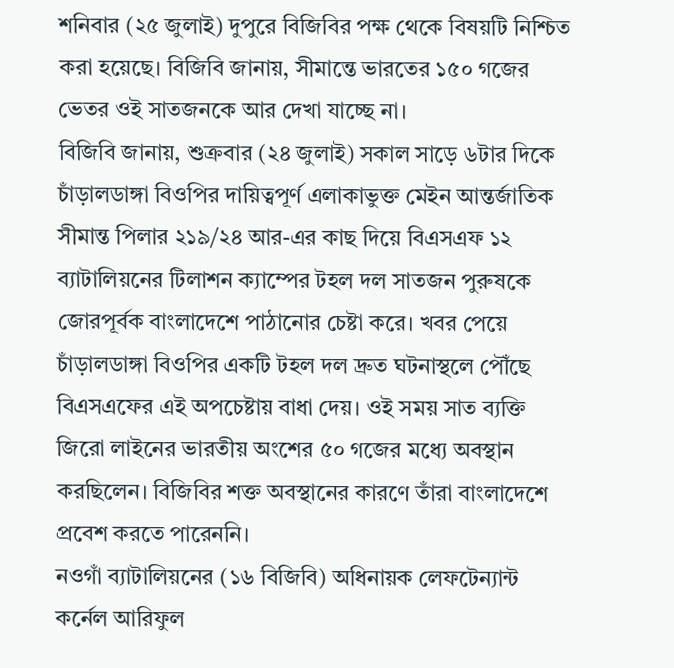শনিবার (২৫ জুলাই) দুপুরে বিজিবির পক্ষ থেকে বিষয়টি নিশ্চিত করা হয়েছে। বিজিবি জানায়, সীমান্তে ভারতের ১৫০ গজের ভেতর ওই সাতজনকে আর দেখা যাচ্ছে না।
বিজিবি জানায়, শুক্রবার (২৪ জুলাই) সকাল সাড়ে ৬টার দিকে চাঁড়ালডাঙ্গা বিওপির দায়িত্বপূর্ণ এলাকাভুক্ত মেইন আন্তর্জাতিক সীমান্ত পিলার ২১৯/২৪ আর-এর কাছ দিয়ে বিএসএফ ১২ ব্যাটালিয়নের টিলাশন ক্যাম্পের টহল দল সাতজন পুরুষকে জোরপূর্বক বাংলাদেশে পাঠানোর চেষ্টা করে। খবর পেয়ে চাঁড়ালডাঙ্গা বিওপির একটি টহল দল দ্রুত ঘটনাস্থলে পৌঁছে বিএসএফের এই অপচেষ্টায় বাধা দেয়। ওই সময় সাত ব্যক্তি জিরো লাইনের ভারতীয় অংশের ৫০ গজের মধ্যে অবস্থান করছিলেন। বিজিবির শক্ত অবস্থানের কারণে তাঁরা বাংলাদেশে প্রবেশ করতে পারেননি।
নওগাঁ ব্যাটালিয়নের (১৬ বিজিবি) অধিনায়ক লেফটেন্যান্ট কর্নেল আরিফুল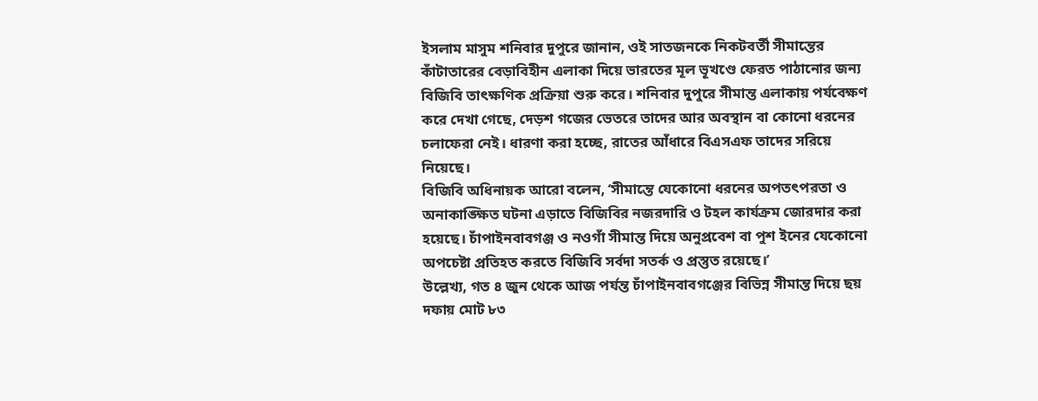ইসলাম মাসুম শনিবার দুপুরে জানান, ওই সাতজনকে নিকটবর্তী সীমান্তের কাঁটাতারের বেড়াবিহীন এলাকা দিয়ে ভারতের মূল ভূখণ্ডে ফেরত পাঠানোর জন্য বিজিবি তাৎক্ষণিক প্রক্রিয়া শুরু করে। শনিবার দুপুরে সীমান্ত এলাকায় পর্যবেক্ষণ করে দেখা গেছে, দেড়শ গজের ভেতরে তাদের আর অবস্থান বা কোনো ধরনের চলাফেরা নেই। ধারণা করা হচ্ছে, রাতের আঁধারে বিএসএফ তাদের সরিয়ে নিয়েছে।
বিজিবি অধিনায়ক আরো বলেন, ‘সীমান্তে যেকোনো ধরনের অপতৎপরতা ও অনাকাঙ্ক্ষিত ঘটনা এড়াতে বিজিবির নজরদারি ও টহল কার্যক্রম জোরদার করা হয়েছে। চাঁপাইনবাবগঞ্জ ও নওগাঁ সীমান্ত দিয়ে অনুপ্রবেশ বা পুশ ইনের যেকোনো অপচেষ্টা প্রতিহত করতে বিজিবি সর্বদা সতর্ক ও প্রস্তুত রয়েছে।’
উল্লেখ্য, গত ৪ জুন থেকে আজ পর্যন্ত চাঁপাইনবাবগঞ্জের বিভিন্ন সীমান্ত দিয়ে ছয় দফায় মোট ৮৩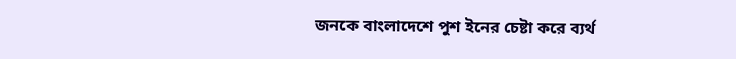জনকে বাংলাদেশে পুশ ইনের চেষ্টা করে ব্যর্থ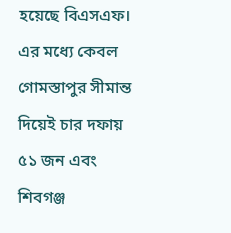হয়েছে বিএসএফ। এর মধ্যে কেবল গোমস্তাপুর সীমান্ত দিয়েই চার দফায় ৫১ জন এবং শিবগঞ্জ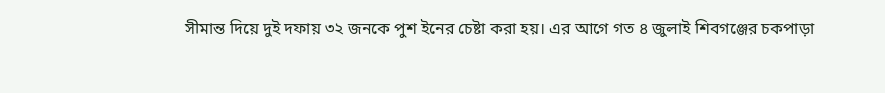সীমান্ত দিয়ে দুই দফায় ৩২ জনকে পুশ ইনের চেষ্টা করা হয়। এর আগে গত ৪ জুলাই শিবগঞ্জের চকপাড়া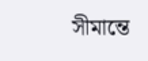সীমান্তে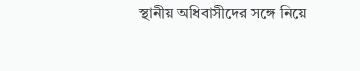স্থানীয় অধিবাসীদের সঙ্গে নিয়ে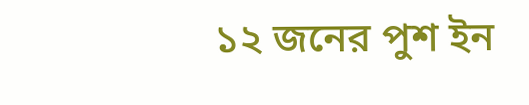১২ জনের পুশ ইন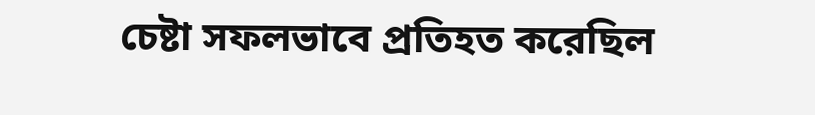চেষ্টা সফলভাবে প্রতিহত করেছিল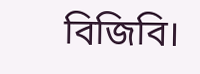বিজিবি।